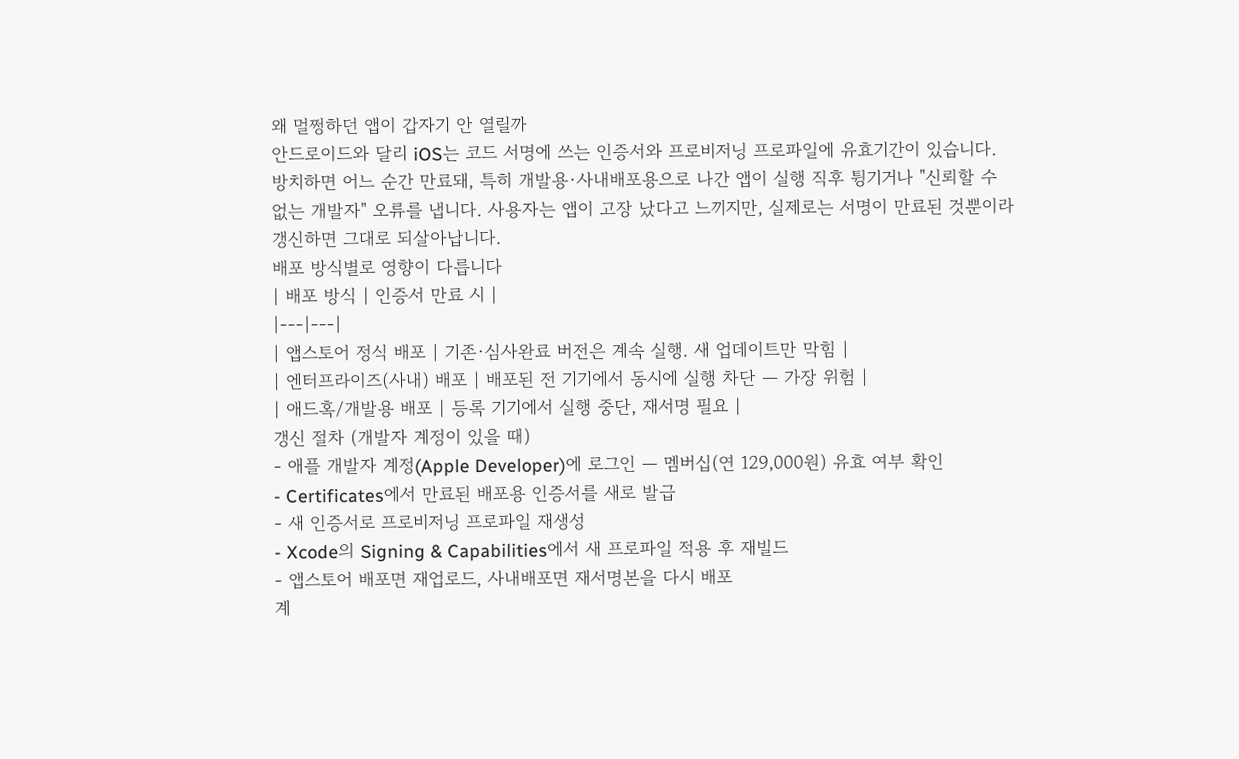왜 멀쩡하던 앱이 갑자기 안 열릴까
안드로이드와 달리 iOS는 코드 서명에 쓰는 인증서와 프로비저닝 프로파일에 유효기간이 있습니다. 방치하면 어느 순간 만료돼, 특히 개발용·사내배포용으로 나간 앱이 실행 직후 튕기거나 "신뢰할 수 없는 개발자" 오류를 냅니다. 사용자는 앱이 고장 났다고 느끼지만, 실제로는 서명이 만료된 것뿐이라 갱신하면 그대로 되살아납니다.
배포 방식별로 영향이 다릅니다
| 배포 방식 | 인증서 만료 시 |
|---|---|
| 앱스토어 정식 배포 | 기존·심사완료 버전은 계속 실행. 새 업데이트만 막힘 |
| 엔터프라이즈(사내) 배포 | 배포된 전 기기에서 동시에 실행 차단 — 가장 위험 |
| 애드혹/개발용 배포 | 등록 기기에서 실행 중단, 재서명 필요 |
갱신 절차 (개발자 계정이 있을 때)
- 애플 개발자 계정(Apple Developer)에 로그인 — 멤버십(연 129,000원) 유효 여부 확인
- Certificates에서 만료된 배포용 인증서를 새로 발급
- 새 인증서로 프로비저닝 프로파일 재생성
- Xcode의 Signing & Capabilities에서 새 프로파일 적용 후 재빌드
- 앱스토어 배포면 재업로드, 사내배포면 재서명본을 다시 배포
계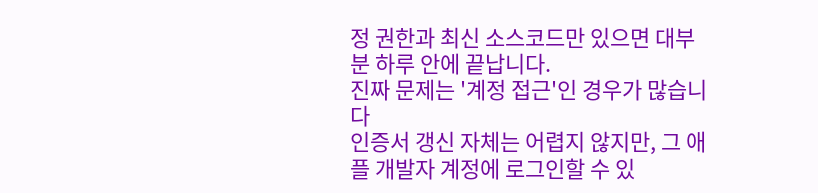정 권한과 최신 소스코드만 있으면 대부분 하루 안에 끝납니다.
진짜 문제는 '계정 접근'인 경우가 많습니다
인증서 갱신 자체는 어렵지 않지만, 그 애플 개발자 계정에 로그인할 수 있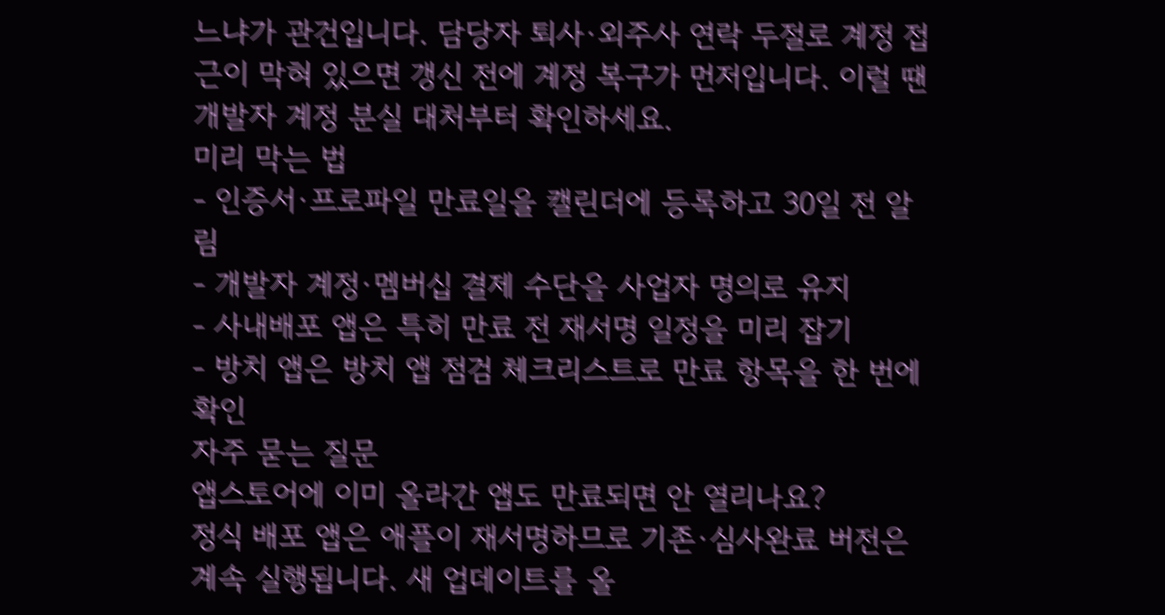느냐가 관건입니다. 담당자 퇴사·외주사 연락 두절로 계정 접근이 막혀 있으면 갱신 전에 계정 복구가 먼저입니다. 이럴 땐 개발자 계정 분실 대처부터 확인하세요.
미리 막는 법
- 인증서·프로파일 만료일을 캘린더에 등록하고 30일 전 알림
- 개발자 계정·멤버십 결제 수단을 사업자 명의로 유지
- 사내배포 앱은 특히 만료 전 재서명 일정을 미리 잡기
- 방치 앱은 방치 앱 점검 체크리스트로 만료 항목을 한 번에 확인
자주 묻는 질문
앱스토어에 이미 올라간 앱도 만료되면 안 열리나요?
정식 배포 앱은 애플이 재서명하므로 기존·심사완료 버전은 계속 실행됩니다. 새 업데이트를 올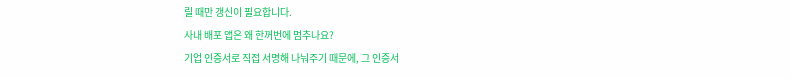릴 때만 갱신이 필요합니다.
사내 배포 앱은 왜 한꺼번에 멈추나요?
기업 인증서로 직접 서명해 나눠주기 때문에, 그 인증서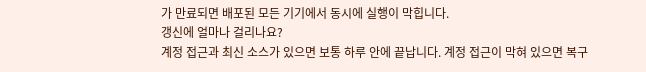가 만료되면 배포된 모든 기기에서 동시에 실행이 막힙니다.
갱신에 얼마나 걸리나요?
계정 접근과 최신 소스가 있으면 보통 하루 안에 끝납니다. 계정 접근이 막혀 있으면 복구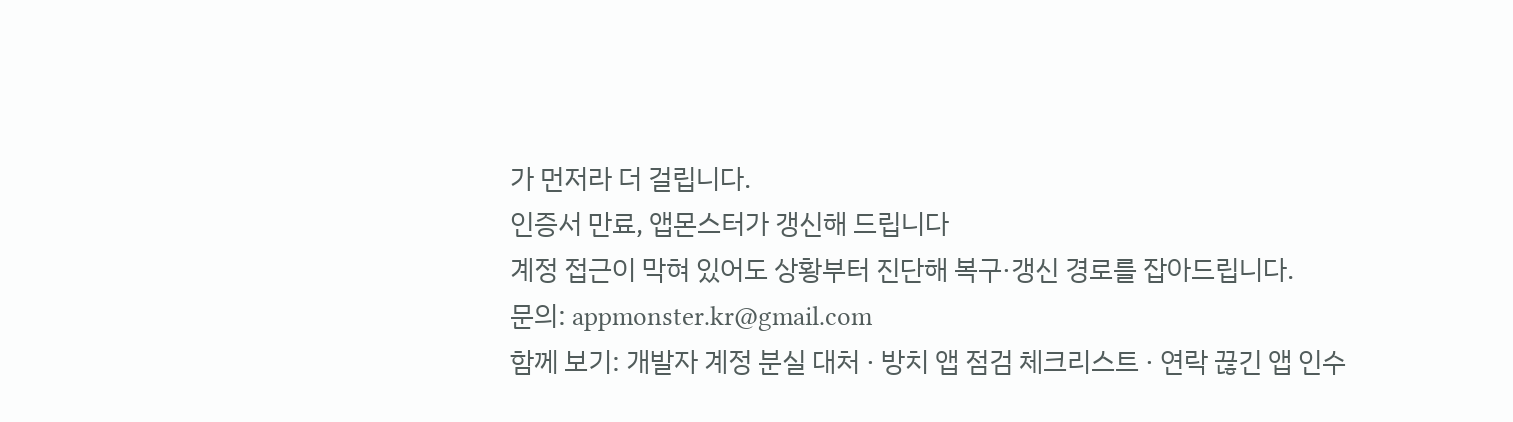가 먼저라 더 걸립니다.
인증서 만료, 앱몬스터가 갱신해 드립니다
계정 접근이 막혀 있어도 상황부터 진단해 복구·갱신 경로를 잡아드립니다.
문의: appmonster.kr@gmail.com
함께 보기: 개발자 계정 분실 대처 · 방치 앱 점검 체크리스트 · 연락 끊긴 앱 인수